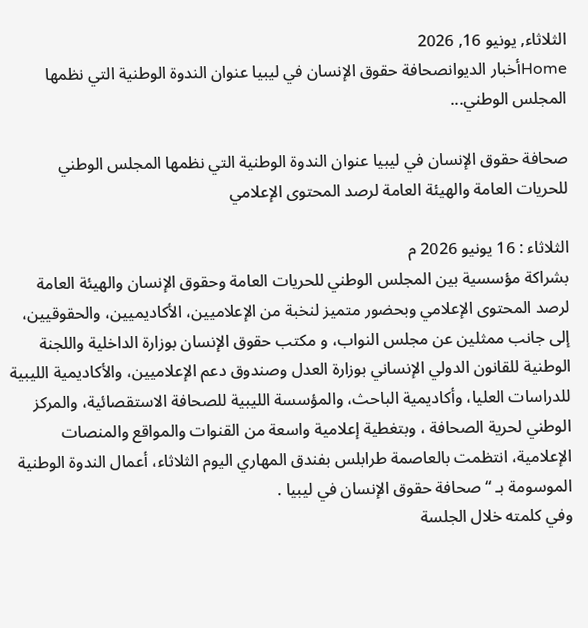الثلاثاء, يونيو 16, 2026
Homeأخبار الديوانصحافة حقوق الإنسان في ليبيا عنوان الندوة الوطنية التي نظمها المجلس الوطني...

صحافة حقوق الإنسان في ليبيا عنوان الندوة الوطنية التي نظمها المجلس الوطني للحريات العامة والهيئة العامة لرصد المحتوى الإعلامي

الثلاثاء : 16 يونيو 2026 م
بشراكة مؤسسية بين المجلس الوطني للحريات العامة وحقوق الإنسان والهيئة العامة لرصد المحتوى الإعلامي وبحضور متميز لنخبة من الإعلاميين، الأكاديميين، والحقوقيين، إلى جانب ممثلين عن مجلس النواب، و مكتب حقوق الإنسان بوزارة الداخلية واللجنة الوطنية للقانون الدولي الإنساني بوزارة العدل وصندوق دعم الإعلاميين، والأكاديمية الليبية للدراسات العليا، وأكاديمية الباحث، والمؤسسة الليبية للصحافة الاستقصائية، والمركز الوطني لحرية الصحافة ، وبتغطية إعلامية واسعة من القنوات والمواقع والمنصات الإعلامية، انتظمت بالعاصمة طرابلس بفندق المهاري اليوم الثلاثاء، أعمال الندوة الوطنية الموسومة بـ “صحافة حقوق الإنسان في ليبيا .
وفي كلمته خلال الجلسة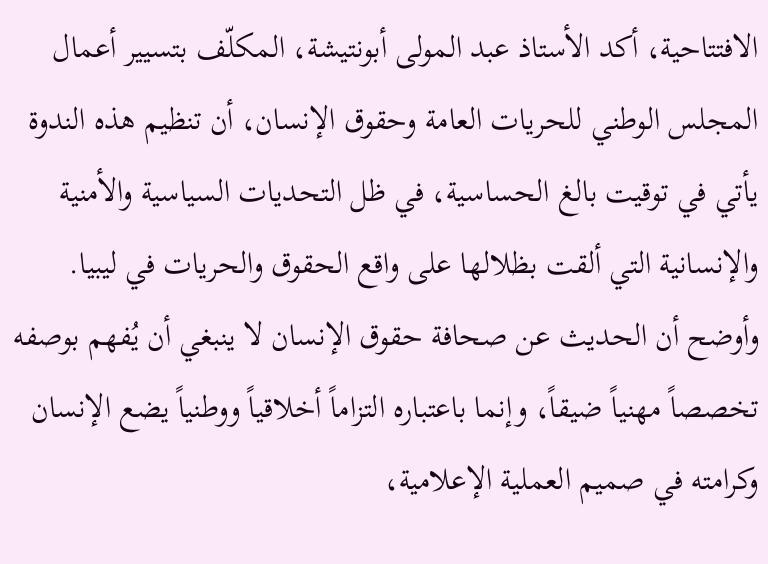الافتتاحية، أكد الأستاذ عبد المولى أبونتيشة، المكلّف بتسيير أعمال المجلس الوطني للحريات العامة وحقوق الإنسان، أن تنظيم هذه الندوة يأتي في توقيت بالغ الحساسية، في ظل التحديات السياسية والأمنية والإنسانية التي ألقت بظلالها على واقع الحقوق والحريات في ليبيا.
وأوضح أن الحديث عن صحافة حقوق الإنسان لا ينبغي أن يُفهم بوصفه تخصصاً مهنياً ضيقاً، وإنما باعتباره التزاماً أخلاقياً ووطنياً يضع الإنسان وكرامته في صميم العملية الإعلامية،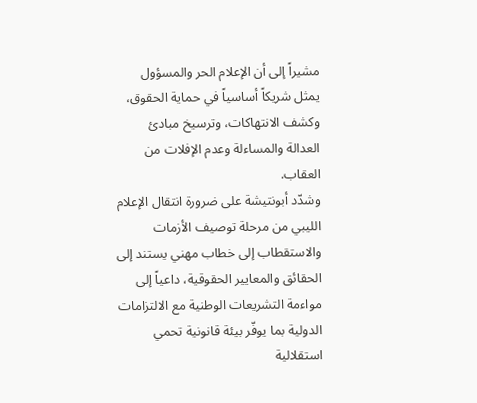مشيراً إلى أن الإعلام الحر والمسؤول يمثل شريكاً أساسياً في حماية الحقوق، وكشف الانتهاكات، وترسيخ مبادئ العدالة والمساءلة وعدم الإفلات من العقاب.
وشدّد أبونتيشة على ضرورة انتقال الإعلام الليبي من مرحلة توصيف الأزمات والاستقطاب إلى خطاب مهني يستند إلى الحقائق والمعايير الحقوقية، داعياً إلى مواءمة التشريعات الوطنية مع الالتزامات الدولية بما يوفّر بيئة قانونية تحمي استقلالية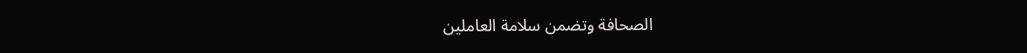الصحافة وتضمن سلامة العاملين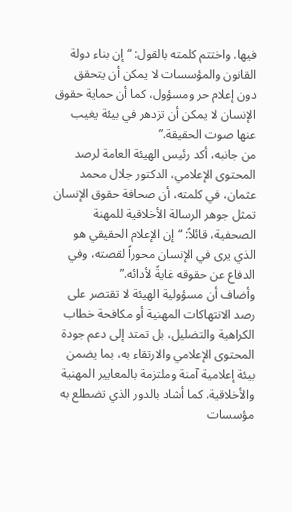فيها. واختتم كلمته بالقول: “إن بناء دولة القانون والمؤسسات لا يمكن أن يتحقق دون إعلام حر ومسؤول، كما أن حماية حقوق الإنسان لا يمكن أن تزدهر في بيئة يغيب عنها صوت الحقيقة.”
من جانبه، أكد رئيس الهيئة العامة لرصد المحتوى الإعلامي، الدكتور جلال محمد عثمان، في كلمته، أن صحافة حقوق الإنسان تمثل جوهر الرسالة الأخلاقية للمهنة الصحفية، قائلاً: “إن الإعلام الحقيقي هو الذي يرى في الإنسان محوراً لقصته، وفي الدفاع عن حقوقه غايةً لأدائه.”
وأضاف أن مسؤولية الهيئة لا تقتصر على رصد الانتهاكات المهنية أو مكافحة خطاب الكراهية والتضليل، بل تمتد إلى دعم جودة المحتوى الإعلامي والارتقاء به، بما يضمن بيئة إعلامية آمنة وملتزمة بالمعايير المهنية والأخلاقية. كما أشاد بالدور الذي تضطلع به مؤسسات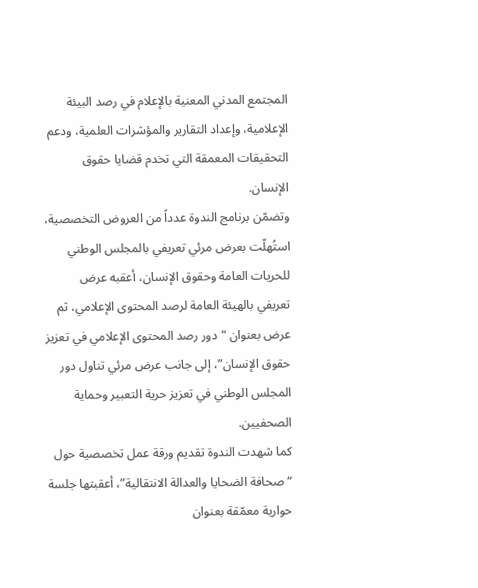المجتمع المدني المعنية بالإعلام في رصد البيئة الإعلامية، وإعداد التقارير والمؤشرات العلمية، ودعم التحقيقات المعمقة التي تخدم قضايا حقوق الإنسان.
وتضمّن برنامج الندوة عدداً من العروض التخصصية، استُهلّت بعرض مرئي تعريفي بالمجلس الوطني للحريات العامة وحقوق الإنسان، أعقبه عرض تعريفي بالهيئة العامة لرصد المحتوى الإعلامي، ثم عرض بعنوان “دور رصد المحتوى الإعلامي في تعزيز حقوق الإنسان”، إلى جانب عرض مرئي تناول دور المجلس الوطني في تعزيز حرية التعبير وحماية الصحفيين.
كما شهدت الندوة تقديم ورقة عمل تخصصية حول “صحافة الضحايا والعدالة الانتقالية”، أعقبتها جلسة حوارية معمّقة بعنوان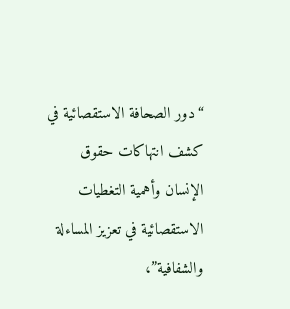“دور الصحافة الاستقصائية في كشف انتهاكات حقوق الإنسان وأهمية التغطيات الاستقصائية في تعزيز المساءلة والشفافية”،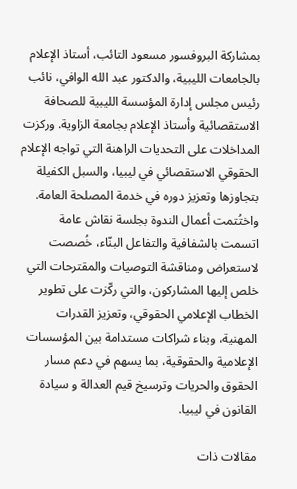بمشاركة البروفسور مسعود التائب، أستاذ الإعلام بالجامعات الليبية، والدكتور عبد الله الوافي، نائب رئيس مجلس إدارة المؤسسة الليبية للصحافة الاستقصائية وأستاذ الإعلام بجامعة الزاوية. وركزت المداخلات على التحديات الراهنة التي تواجه الإعلام الحقوقي الاستقصائي في ليبيا، والسبل الكفيلة بتجاوزها وتعزيز دوره في خدمة المصلحة العامة.
واختُتمت أعمال الندوة بجلسة نقاش عامة اتسمت بالشفافية والتفاعل البنّاء، خُصصت لاستعراض ومناقشة التوصيات والمقترحات التي خلص إليها المشاركون، والتي ركّزت على تطوير الخطاب الإعلامي الحقوقي، وتعزيز القدرات المهنية، وبناء شراكات مستدامة بين المؤسسات الإعلامية والحقوقية، بما يسهم في دعم مسار الحقوق والحريات وترسيخ قيم العدالة و سيادة القانون في ليبيا.

مقالات ذات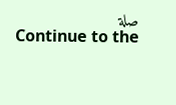صلة
Continue to the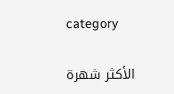category

الأكثر شهرة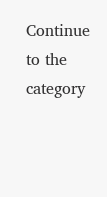Continue to the category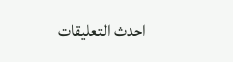احدث التعليقات